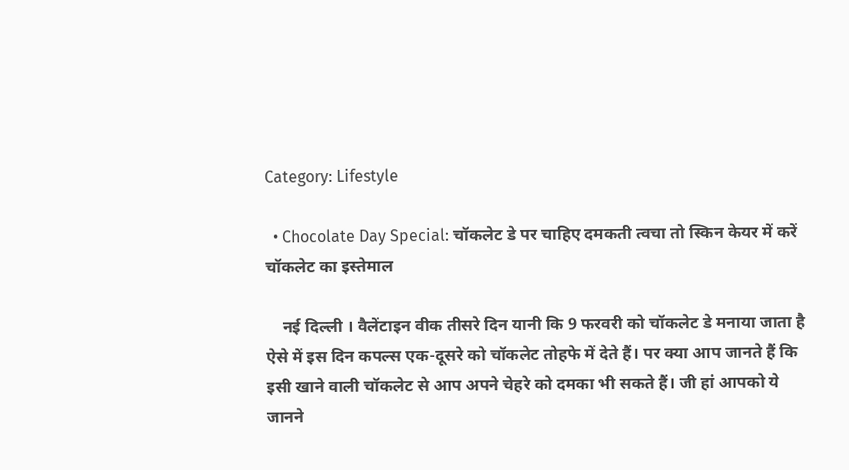Category: Lifestyle

  • Chocolate Day Special: चॉकलेट डे पर चाहिए दमकती त्वचा तो स्किन केयर में करें चॉकलेट का इस्तेमाल

    नई दिल्ली । वैलेंटाइन वीक तीसरे दिन यानी कि 9 फरवरी को चॉकलेट डे मनाया जाता है ऐसे में इस दिन कपल्स एक-दूसरे को चॉकलेट तोहफे में देते हैं। पर क्या आप जानते हैं कि इसी खाने वाली चॉकलेट से आप अपने चेहरे को दमका भी सकते हैं। जी हां आपको ये जानने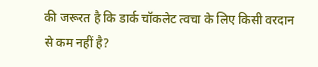की जरूरत है कि डार्क चॉकलेट त्वचा के लिए किसी वरदान से कम नहीं है?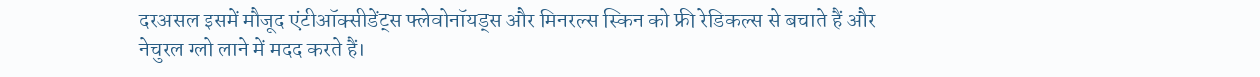दरअसल इसमें मौजूद एंटीऑक्सीडेंट्स फ्लेवोनॉयड्स और मिनरल्स स्किन को फ्री रेडिकल्स से बचाते हैं और नेचुरल ग्लो लाने में मदद करते हैं।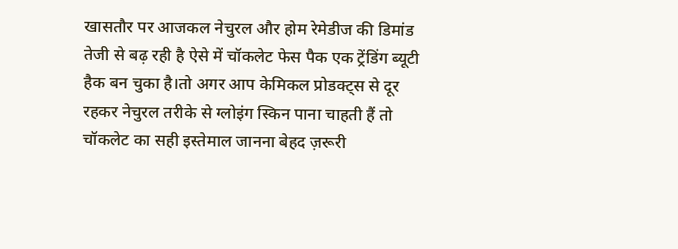खासतौर पर आजकल नेचुरल और होम रेमेडीज की डिमांड तेजी से बढ़ रही है ऐसे में चॉकलेट फेस पैक एक ट्रेंडिंग ब्यूटी हैक बन चुका है।तो अगर आप केमिकल प्रोडक्ट्स से दूर रहकर नेचुरल तरीके से ग्लोइंग स्किन पाना चाहती हैं तो चॉकलेट का सही इस्तेमाल जानना बेहद ज़रूरी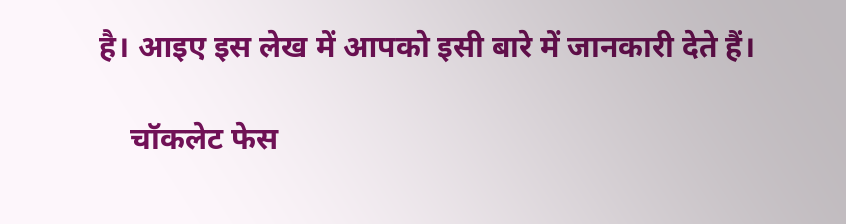है। आइए इस लेख में आपको इसी बारे में जानकारी देते हैं।

    चॉकलेट फेस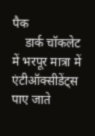पैक
    डार्क चॉकलेट में भरपूर मात्रा में एंटीऑक्सीडेंट्स पाए जाते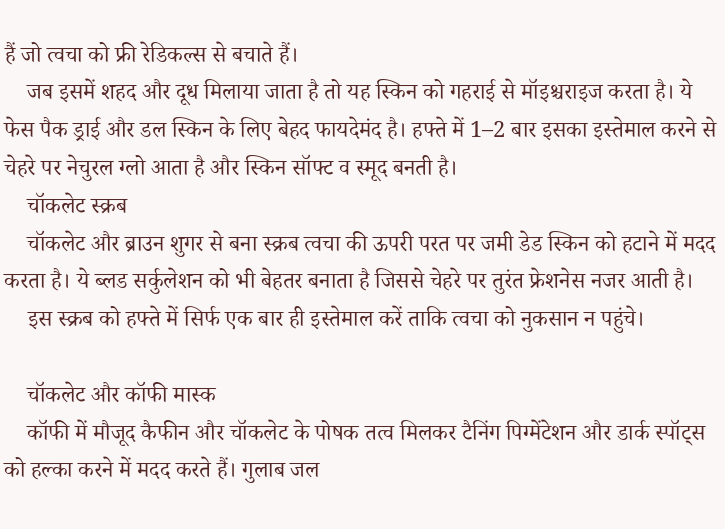हैं जो त्वचा को फ्री रेडिकल्स से बचाते हैं।
    जब इसमें शहद और दूध मिलाया जाता है तो यह स्किन को गहराई से मॉइश्चराइज करता है। ये फेस पैक ड्राई और डल स्किन के लिए बेहद फायदेमंद है। हफ्ते में 1–2 बार इसका इस्तेमाल करने से चेहरे पर नेचुरल ग्लो आता है और स्किन सॉफ्ट व स्मूद बनती है।
    चॉकलेट स्क्रब
    चॉकलेट और ब्राउन शुगर से बना स्क्रब त्वचा की ऊपरी परत पर जमी डेड स्किन को हटाने में मदद करता है। ये ब्लड सर्कुलेशन को भी बेहतर बनाता है जिससे चेहरे पर तुरंत फ्रेशनेस नजर आती है।
    इस स्क्रब को हफ्ते में सिर्फ एक बार ही इस्तेमाल करें ताकि त्वचा को नुकसान न पहुंचे।

    चॉकलेट और कॉफी मास्क
    कॉफी में मौजूद कैफीन और चॉकलेट के पोषक तत्व मिलकर टैनिंग पिग्मेंटेशन और डार्क स्पॉट्स को हल्का करने में मदद करते हैं। गुलाब जल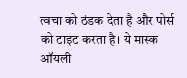त्वचा को ठंडक देता है और पोर्स को टाइट करता है। ये मास्क ऑयली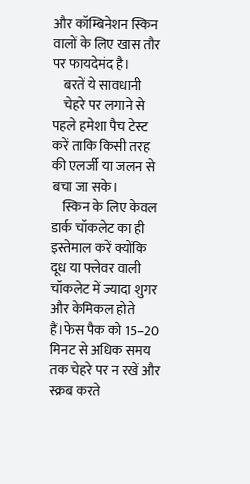और कॉम्बिनेशन स्किन वालों के लिए खास तौर पर फायदेमंद है।
    बरतें ये सावधानी
    चेहरे पर लगाने से पहले हमेशा पैच टेस्ट करें ताकि किसी तरह की एलर्जी या जलन से बचा जा सके।
    स्किन के लिए केवल डार्क चॉकलेट का ही इस्तेमाल करें क्योंकि दूध या फ्लेवर वाली चॉकलेट में ज्यादा शुगर और केमिकल होते हैं।फेस पैक को 15–20 मिनट से अधिक समय तक चेहरे पर न रखें और स्क्रब करते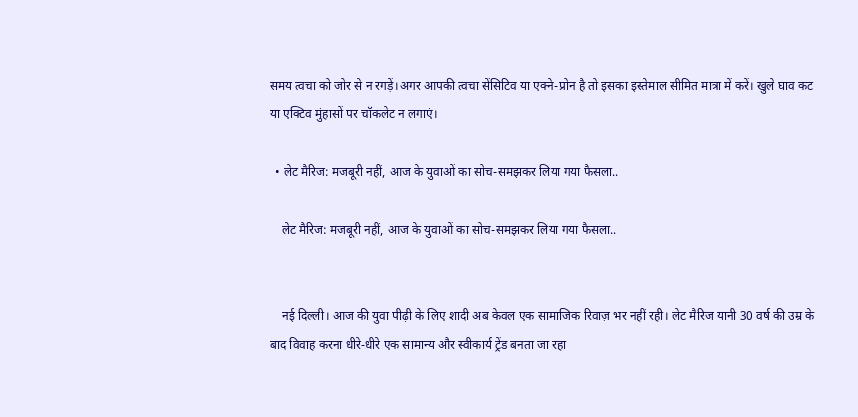समय त्वचा को जोर से न रगड़ें।अगर आपकी त्वचा सेंसिटिव या एक्ने-प्रोन है तो इसका इस्तेमाल सीमित मात्रा में करें। खुले घाव कट या एक्टिव मुंहासों पर चॉकलेट न लगाएं।

  • लेट मैरिज: मजबूरी नहीं, आज के युवाओं का सोच-समझकर लिया गया फैसला..

    लेट मैरिज: मजबूरी नहीं, आज के युवाओं का सोच-समझकर लिया गया फैसला..


    नई दिल्ली। आज की युवा पीढ़ी के लिए शादी अब केवल एक सामाजिक रिवाज़ भर नहीं रही। लेट मैरिज यानी 30 वर्ष की उम्र के बाद विवाह करना धीरे-धीरे एक सामान्य और स्वीकार्य ट्रेंड बनता जा रहा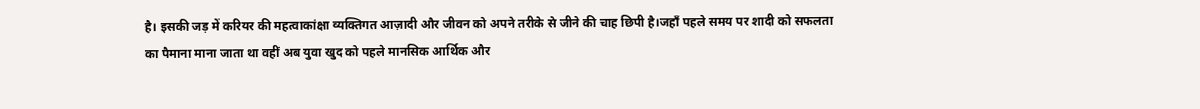है। इसकी जड़ में करियर की महत्वाकांक्षा व्यक्तिगत आज़ादी और जीवन को अपने तरीके से जीने की चाह छिपी है।जहाँ पहले समय पर शादी को सफलता का पैमाना माना जाता था वहीं अब युवा खुद को पहले मानसिक आर्थिक और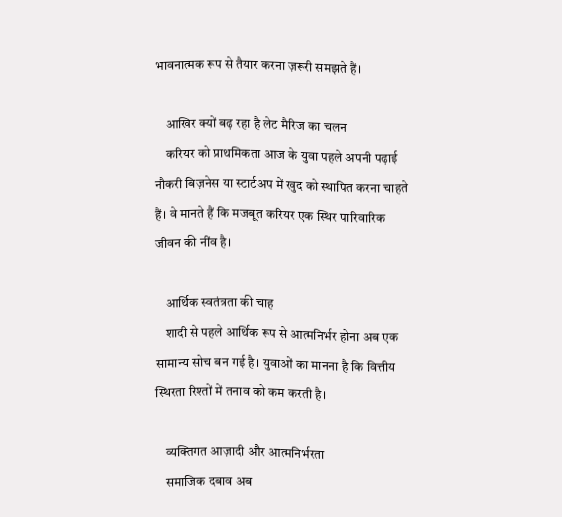भावनात्मक रूप से तैयार करना ज़रूरी समझते हैं।

    आखिर क्यों बढ़ रहा है लेट मैरिज का चलन
    करियर को प्राथमिकता आज के युवा पहले अपनी पढ़ाई नौकरी बिज़नेस या स्टार्टअप में खुद को स्थापित करना चाहते हैं। वे मानते हैं कि मजबूत करियर एक स्थिर पारिवारिक जीवन की नींव है।

    आर्थिक स्वतंत्रता की चाह
    शादी से पहले आर्थिक रूप से आत्मनिर्भर होना अब एक सामान्य सोच बन गई है। युवाओं का मानना है कि वित्तीय स्थिरता रिश्तों में तनाव को कम करती है।

    व्यक्तिगत आज़ादी और आत्मनिर्भरता
    समाजिक दबाव अब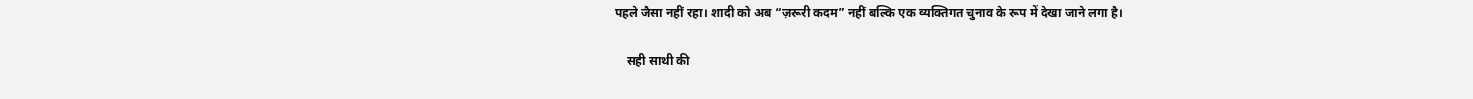पहले जैसा नहीं रहा। शादी को अब “ज़रूरी कदम” नहीं बल्कि एक व्यक्तिगत चुनाव के रूप में देखा जाने लगा है।

    सही साथी की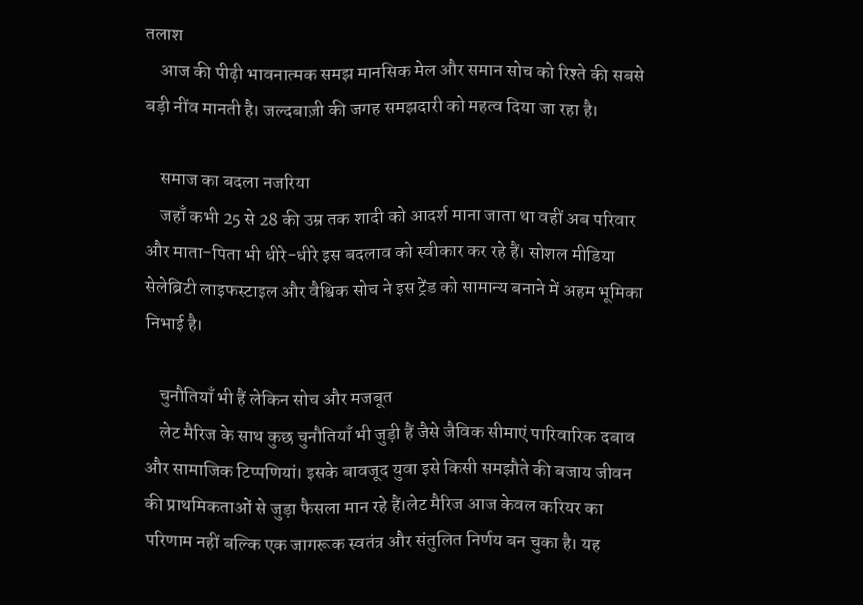तलाश
    आज की पीढ़ी भावनात्मक समझ मानसिक मेल और समान सोच को रिश्ते की सबसे बड़ी नींव मानती है। जल्दबाज़ी की जगह समझदारी को महत्व दिया जा रहा है।

    समाज का बदला नजरिया
    जहाँ कभी 25 से 28 की उम्र तक शादी को आदर्श माना जाता था वहीं अब परिवार और माता-पिता भी धीरे-धीरे इस बदलाव को स्वीकार कर रहे हैं। सोशल मीडिया सेलेब्रिटी लाइफस्टाइल और वैश्विक सोच ने इस ट्रेंड को सामान्य बनाने में अहम भूमिका निभाई है।

    चुनौतियाँ भी हैं लेकिन सोच और मजबूत
    लेट मैरिज के साथ कुछ चुनौतियाँ भी जुड़ी हैं जैसे जैविक सीमाएं पारिवारिक दबाव और सामाजिक टिप्पणियां। इसके बावजूद युवा इसे किसी समझौते की बजाय जीवन की प्राथमिकताओं से जुड़ा फैसला मान रहे हैं।लेट मैरिज आज केवल करियर का परिणाम नहीं बल्कि एक जागरूक स्वतंत्र और संतुलित निर्णय बन चुका है। यह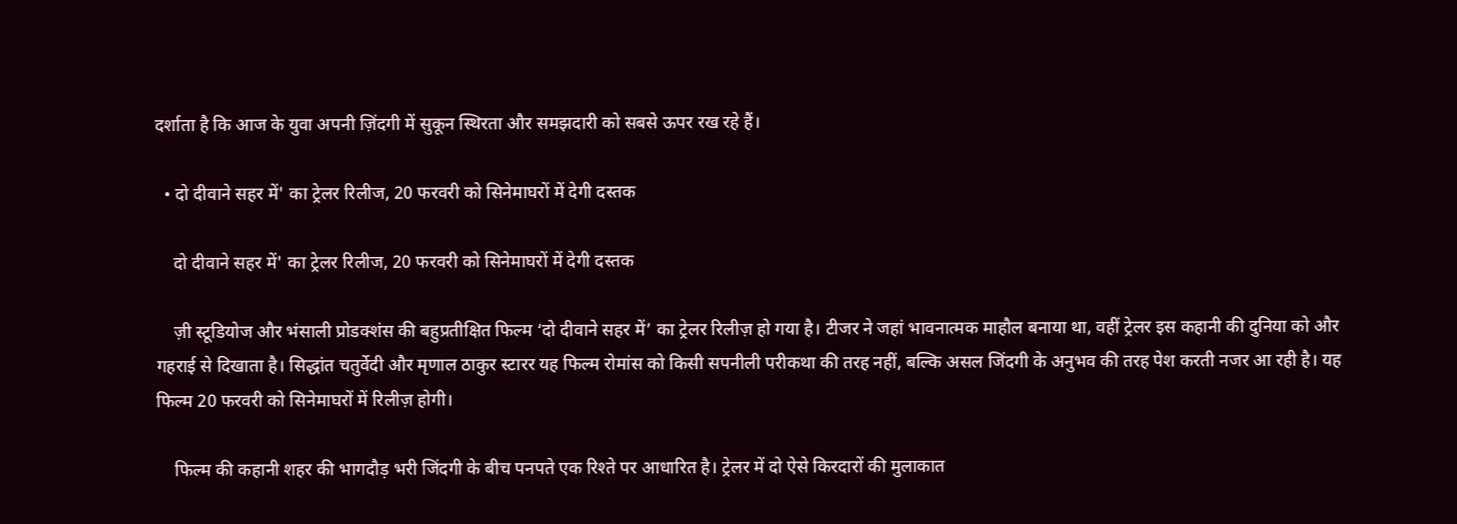दर्शाता है कि आज के युवा अपनी ज़िंदगी में सुकून स्थिरता और समझदारी को सबसे ऊपर रख रहे हैं।

  • दो दीवाने सहर में' का ट्रेलर रिलीज, 20 फरवरी को सिनेमाघरों में देगी दस्तक

    दो दीवाने सहर में' का ट्रेलर रिलीज, 20 फरवरी को सिनेमाघरों में देगी दस्तक

    ज़ी स्टूडियोज और भंसाली प्रोडक्शंस की बहुप्रतीक्षित फिल्म ‘दो दीवाने सहर में’ का ट्रेलर रिलीज़ हो गया है। टीजर ने जहां भावनात्मक माहौल बनाया था, वहीं ट्रेलर इस कहानी की दुनिया को और गहराई से दिखाता है। सिद्धांत चतुर्वेदी और मृणाल ठाकुर स्टारर यह फिल्म रोमांस को किसी सपनीली परीकथा की तरह नहीं, बल्कि असल जिंदगी के अनुभव की तरह पेश करती नजर आ रही है। यह फिल्म 20 फरवरी को सिनेमाघरों में रिलीज़ होगी।

    फिल्म की कहानी शहर की भागदौड़ भरी जिंदगी के बीच पनपते एक रिश्ते पर आधारित है। ट्रेलर में दो ऐसे किरदारों की मुलाकात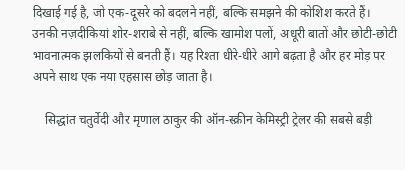दिखाई गई है, जो एक-दूसरे को बदलने नहीं, बल्कि समझने की कोशिश करते हैं। उनकी नज़दीकियां शोर-शराबे से नहीं, बल्कि खामोश पलों, अधूरी बातों और छोटी-छोटी भावनात्मक झलकियों से बनती हैं। यह रिश्ता धीरे-धीरे आगे बढ़ता है और हर मोड़ पर अपने साथ एक नया एहसास छोड़ जाता है।

    सिद्धांत चतुर्वेदी और मृणाल ठाकुर की ऑन-स्क्रीन केमिस्ट्री ट्रेलर की सबसे बड़ी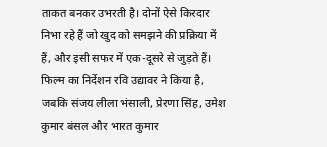ताकत बनकर उभरती है। दोनों ऐसे किरदार निभा रहे हैं जो खुद को समझने की प्रक्रिया में हैं, और इसी सफर में एक-दूसरे से जुड़ते हैं। फिल्म का निर्देशन रवि उद्यावर ने किया है, जबकि संजय लीला भंसाली, प्रेरणा सिंह, उमेश कुमार बंसल और भारत कुमार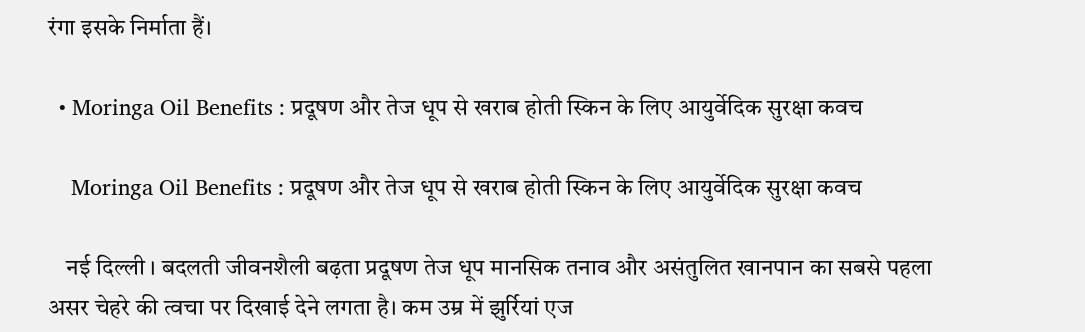रंगा इसके निर्माता हैं।

  • Moringa Oil Benefits : प्रदूषण और तेज धूप से खराब होती स्किन के लिए आयुर्वेदिक सुरक्षा कवच

    Moringa Oil Benefits : प्रदूषण और तेज धूप से खराब होती स्किन के लिए आयुर्वेदिक सुरक्षा कवच

    नई दिल्ली । बदलती जीवनशैली बढ़ता प्रदूषण तेज धूप मानसिक तनाव और असंतुलित खानपान का सबसे पहला असर चेहरे की त्वचा पर दिखाई देने लगता है। कम उम्र में झुर्रियां एज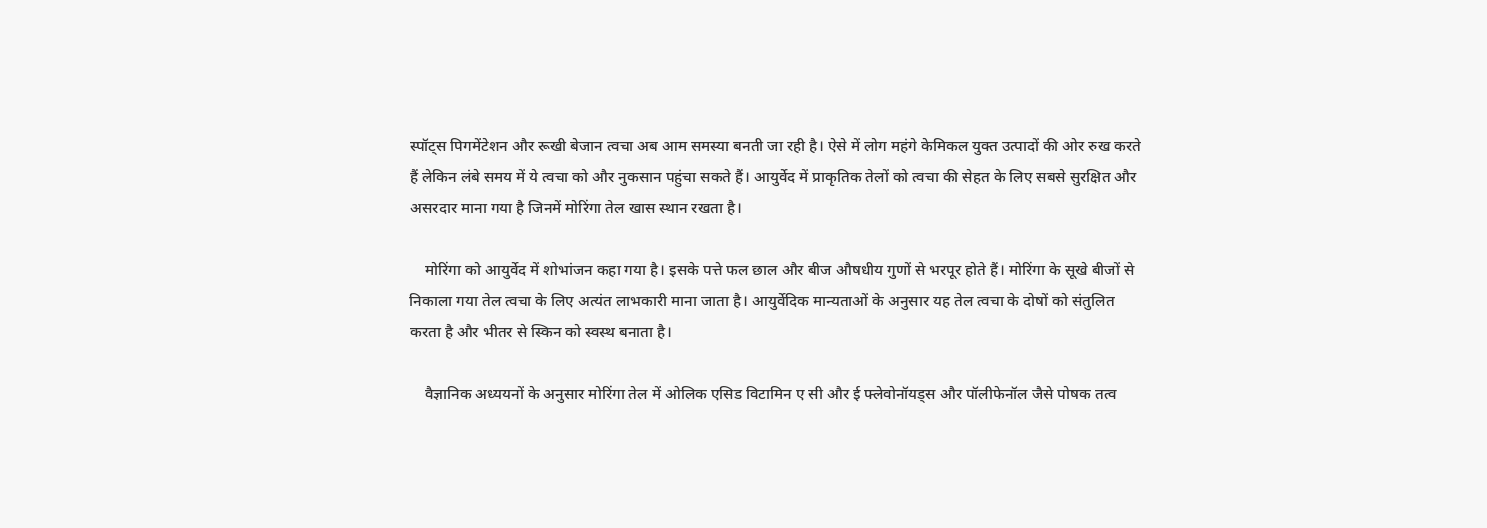स्पॉट्स पिगमेंटेशन और रूखी बेजान त्वचा अब आम समस्या बनती जा रही है। ऐसे में लोग महंगे केमिकल युक्त उत्पादों की ओर रुख करते हैं लेकिन लंबे समय में ये त्वचा को और नुकसान पहुंचा सकते हैं। आयुर्वेद में प्राकृतिक तेलों को त्वचा की सेहत के लिए सबसे सुरक्षित और असरदार माना गया है जिनमें मोरिंगा तेल खास स्थान रखता है।

    मोरिंगा को आयुर्वेद में शोभांजन कहा गया है। इसके पत्ते फल छाल और बीज औषधीय गुणों से भरपूर होते हैं। मोरिंगा के सूखे बीजों से निकाला गया तेल त्वचा के लिए अत्यंत लाभकारी माना जाता है। आयुर्वेदिक मान्यताओं के अनुसार यह तेल त्वचा के दोषों को संतुलित करता है और भीतर से स्किन को स्वस्थ बनाता है।

    वैज्ञानिक अध्ययनों के अनुसार मोरिंगा तेल में ओलिक एसिड विटामिन ए सी और ई फ्लेवोनॉयड्स और पॉलीफेनॉल जैसे पोषक तत्व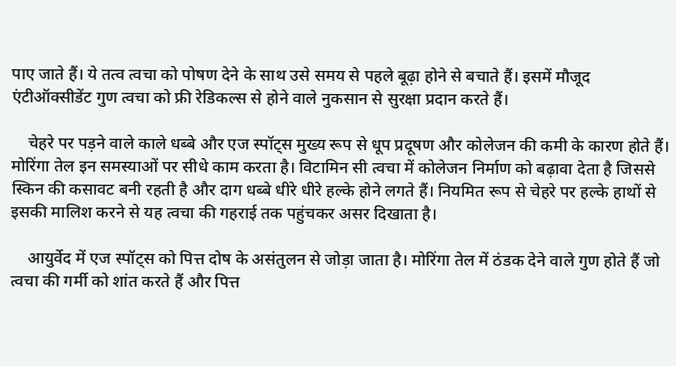पाए जाते हैं। ये तत्व त्वचा को पोषण देने के साथ उसे समय से पहले बूढ़ा होने से बचाते हैं। इसमें मौजूद एंटीऑक्सीडेंट गुण त्वचा को फ्री रेडिकल्स से होने वाले नुकसान से सुरक्षा प्रदान करते हैं।

    चेहरे पर पड़ने वाले काले धब्बे और एज स्पॉट्स मुख्य रूप से धूप प्रदूषण और कोलेजन की कमी के कारण होते हैं। मोरिंगा तेल इन समस्याओं पर सीधे काम करता है। विटामिन सी त्वचा में कोलेजन निर्माण को बढ़ावा देता है जिससे स्किन की कसावट बनी रहती है और दाग धब्बे धीरे धीरे हल्के होने लगते हैं। नियमित रूप से चेहरे पर हल्के हाथों से इसकी मालिश करने से यह त्वचा की गहराई तक पहुंचकर असर दिखाता है।

    आयुर्वेद में एज स्पॉट्स को पित्त दोष के असंतुलन से जोड़ा जाता है। मोरिंगा तेल में ठंडक देने वाले गुण होते हैं जो त्वचा की गर्मी को शांत करते हैं और पित्त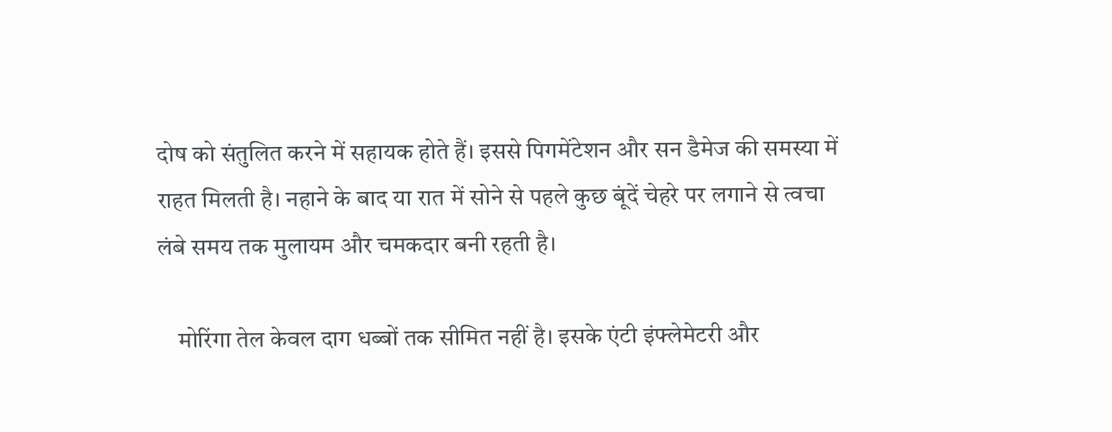दोष को संतुलित करने में सहायक होते हैं। इससे पिगमेंटेशन और सन डैमेज की समस्या में राहत मिलती है। नहाने के बाद या रात में सोने से पहले कुछ बूंदें चेहरे पर लगाने से त्वचा लंबे समय तक मुलायम और चमकदार बनी रहती है।

    मोरिंगा तेल केवल दाग धब्बों तक सीमित नहीं है। इसके एंटी इंफ्लेमेटरी और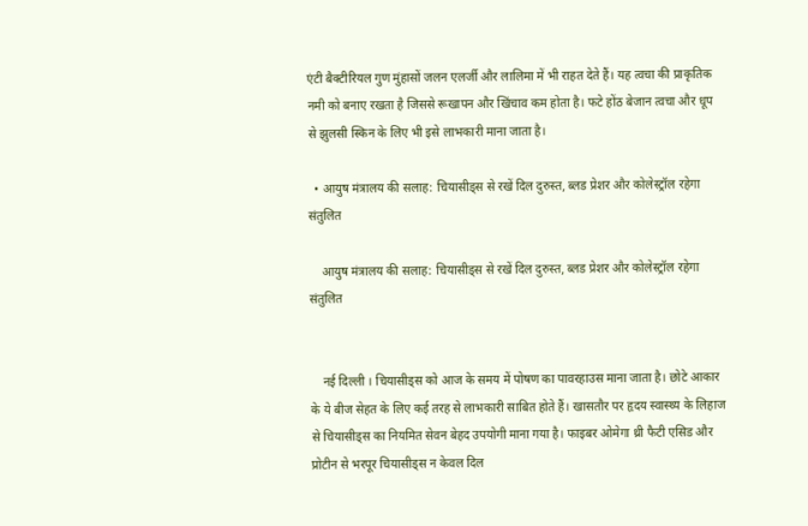एंटी बैक्टीरियल गुण मुंहासों जलन एलर्जी और लालिमा में भी राहत देते हैं। यह त्वचा की प्राकृतिक नमी को बनाए रखता है जिससे रूखापन और खिंचाव कम होता है। फटे होंठ बेजान त्वचा और धूप से झुलसी स्किन के लिए भी इसे लाभकारी माना जाता है।

  • आयुष मंत्रालय की सलाह: चियासीड्स से रखें दिल दुरुस्त, ब्लड प्रेशर और कोलेस्ट्रॉल रहेगा संतुलित

    आयुष मंत्रालय की सलाह: चियासीड्स से रखें दिल दुरुस्त, ब्लड प्रेशर और कोलेस्ट्रॉल रहेगा संतुलित


    नई दिल्ली । चियासीड्स को आज के समय में पोषण का पावरहाउस माना जाता है। छोटे आकार के ये बीज सेहत के लिए कई तरह से लाभकारी साबित होते हैं। खासतौर पर हृदय स्वास्थ्य के लिहाज से चियासीड्स का नियमित सेवन बेहद उपयोगी माना गया है। फाइबर ओमेगा थ्री फैटी एसिड और प्रोटीन से भरपूर चियासीड्स न केवल दिल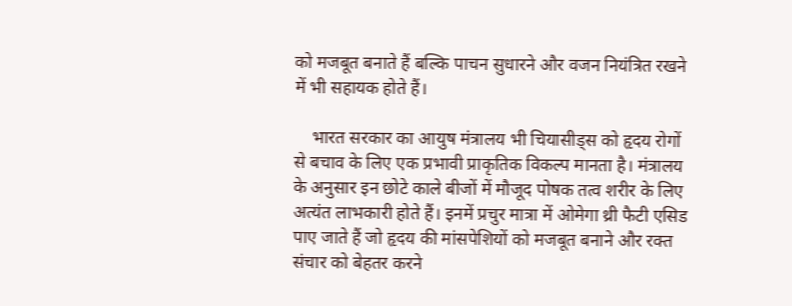को मजबूत बनाते हैं बल्कि पाचन सुधारने और वजन नियंत्रित रखने में भी सहायक होते हैं।

    भारत सरकार का आयुष मंत्रालय भी चियासीड्स को हृदय रोगों से बचाव के लिए एक प्रभावी प्राकृतिक विकल्प मानता है। मंत्रालय के अनुसार इन छोटे काले बीजों में मौजूद पोषक तत्व शरीर के लिए अत्यंत लाभकारी होते हैं। इनमें प्रचुर मात्रा में ओमेगा थ्री फैटी एसिड पाए जाते हैं जो हृदय की मांसपेशियों को मजबूत बनाने और रक्त संचार को बेहतर करने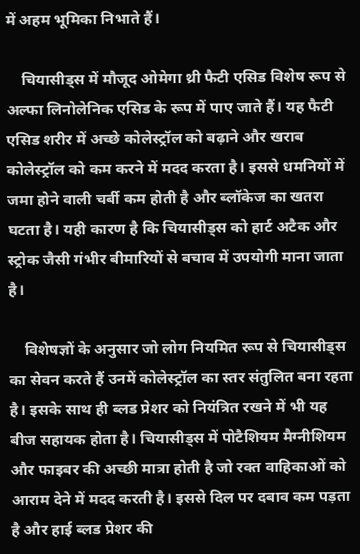में अहम भूमिका निभाते हैं।

    चियासीड्स में मौजूद ओमेगा थ्री फैटी एसिड विशेष रूप से अल्फा लिनोलेनिक एसिड के रूप में पाए जाते हैं। यह फैटी एसिड शरीर में अच्छे कोलेस्ट्रॉल को बढ़ाने और खराब कोलेस्ट्रॉल को कम करने में मदद करता है। इससे धमनियों में जमा होने वाली चर्बी कम होती है और ब्लॉकेज का खतरा घटता है। यही कारण है कि चियासीड्स को हार्ट अटैक और स्ट्रोक जैसी गंभीर बीमारियों से बचाव में उपयोगी माना जाता है।

    विशेषज्ञों के अनुसार जो लोग नियमित रूप से चियासीड्स का सेवन करते हैं उनमें कोलेस्ट्रॉल का स्तर संतुलित बना रहता है। इसके साथ ही ब्लड प्रेशर को नियंत्रित रखने में भी यह बीज सहायक होता है। चियासीड्स में पोटैशियम मैग्नीशियम और फाइबर की अच्छी मात्रा होती है जो रक्त वाहिकाओं को आराम देने में मदद करती है। इससे दिल पर दबाव कम पड़ता है और हाई ब्लड प्रेशर की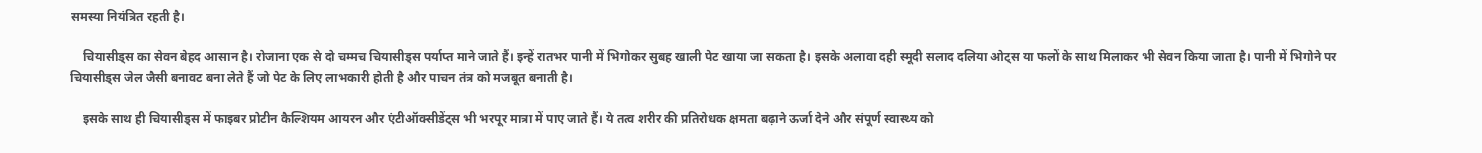समस्या नियंत्रित रहती है।

    चियासीड्स का सेवन बेहद आसान है। रोजाना एक से दो चम्मच चियासीड्स पर्याप्त माने जाते हैं। इन्हें रातभर पानी में भिगोकर सुबह खाली पेट खाया जा सकता है। इसके अलावा दही स्मूदी सलाद दलिया ओट्स या फलों के साथ मिलाकर भी सेवन किया जाता है। पानी में भिगोने पर चियासीड्स जेल जैसी बनावट बना लेते हैं जो पेट के लिए लाभकारी होती है और पाचन तंत्र को मजबूत बनाती है।

    इसके साथ ही चियासीड्स में फाइबर प्रोटीन कैल्शियम आयरन और एंटीऑक्सीडेंट्स भी भरपूर मात्रा में पाए जाते हैं। ये तत्व शरीर की प्रतिरोधक क्षमता बढ़ाने ऊर्जा देने और संपूर्ण स्वास्थ्य को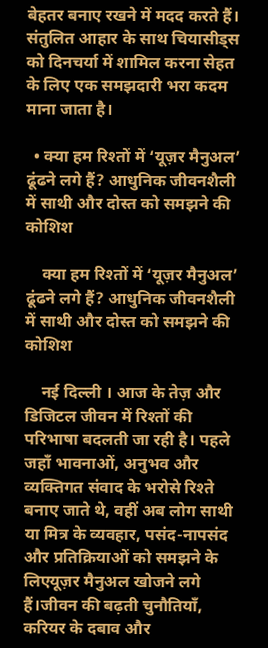बेहतर बनाए रखने में मदद करते हैं। संतुलित आहार के साथ चियासीड्स को दिनचर्या में शामिल करना सेहत के लिए एक समझदारी भरा कदम माना जाता है।

  • क्या हम रिश्तों में ‘यूज़र मैनुअल’ ढूंढने लगे हैं? आधुनिक जीवनशैली में साथी और दोस्त को समझने की कोशिश

    क्या हम रिश्तों में ‘यूज़र मैनुअल’ ढूंढने लगे हैं? आधुनिक जीवनशैली में साथी और दोस्त को समझने की कोशिश

    नई दिल्ली । आज के तेज़ और डिजिटल जीवन में रिश्तों की परिभाषा बदलती जा रही है। पहले जहाँ भावनाओं, अनुभव और व्यक्तिगत संवाद के भरोसे रिश्ते बनाए जाते थे, वहीं अब लोग साथी या मित्र के व्यवहार, पसंद-नापसंद और प्रतिक्रियाओं को समझने के लिएयूज़र मैनुअल खोजने लगे हैं।जीवन की बढ़ती चुनौतियाँ, करियर के दबाव और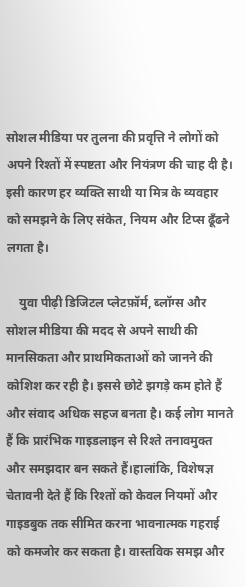सोशल मीडिया पर तुलना की प्रवृत्ति ने लोगों को अपने रिश्तों में स्पष्टता और नियंत्रण की चाह दी है। इसी कारण हर व्यक्ति साथी या मित्र के व्यवहार को समझने के लिए संकेत, नियम और टिप्स ढूँढने लगता है।

    युवा पीढ़ी डिजिटल प्लेटफ़ॉर्म, ब्लॉग्स और सोशल मीडिया की मदद से अपने साथी की मानसिकता और प्राथमिकताओं को जानने की कोशिश कर रही है। इससे छोटे झगड़े कम होते हैं और संवाद अधिक सहज बनता है। कई लोग मानते हैं कि प्रारंभिक गाइडलाइन से रिश्ते तनावमुक्त और समझदार बन सकते हैं।हालांकि, विशेषज्ञ चेतावनी देते हैं कि रिश्तों को केवल नियमों और गाइडबुक तक सीमित करना भावनात्मक गहराई को कमजोर कर सकता है। वास्तविक समझ और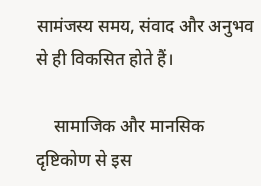सामंजस्य समय, संवाद और अनुभव से ही विकसित होते हैं।

    सामाजिक और मानसिक दृष्टिकोण से इस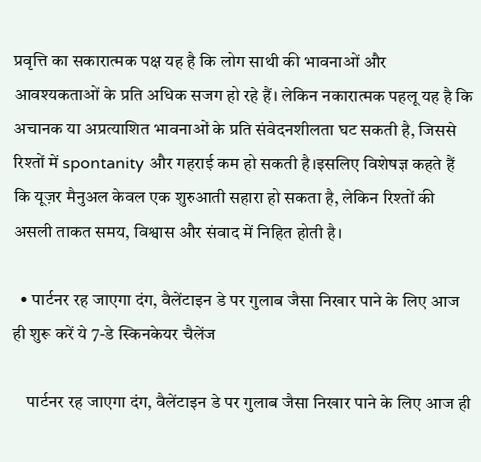प्रवृत्ति का सकारात्मक पक्ष यह है कि लोग साथी की भावनाओं और आवश्यकताओं के प्रति अधिक सजग हो रहे हैं। लेकिन नकारात्मक पहलू यह है कि अचानक या अप्रत्याशित भावनाओं के प्रति संवेदनशीलता घट सकती है, जिससे रिश्तों में spontanity और गहराई कम हो सकती है।इसलिए विशेषज्ञ कहते हैं कि यूज़र मैनुअल केवल एक शुरुआती सहारा हो सकता है, लेकिन रिश्तों की असली ताकत समय, विश्वास और संवाद में निहित होती है।

  • पार्टनर रह जाएगा दंग, वैलेंटाइन डे पर गुलाब जैसा निखार पाने के लिए आज ही शुरू करें ये 7-डे स्किनकेयर चैलेंज

    पार्टनर रह जाएगा दंग, वैलेंटाइन डे पर गुलाब जैसा निखार पाने के लिए आज ही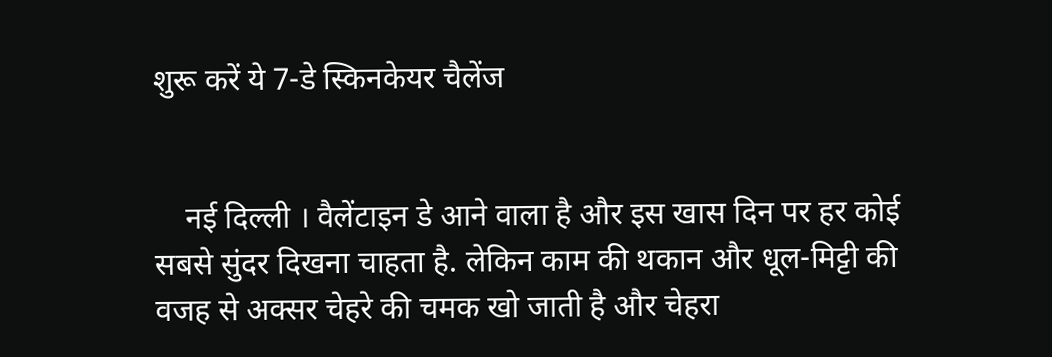शुरू करें ये 7-डे स्किनकेयर चैलेंज


    नई दिल्ली । वैलेंटाइन डे आने वाला है और इस खास दिन पर हर कोई सबसे सुंदर दिखना चाहता है. लेकिन काम की थकान और धूल-मिट्टी की वजह से अक्सर चेहरे की चमक खो जाती है और चेहरा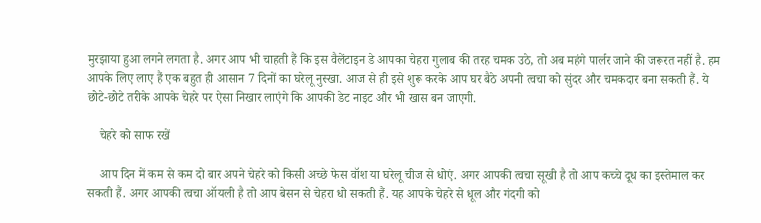मुरझाया हुआ लगने लगता है. अगर आप भी चाहती हैं कि इस वैलेंटाइन डे आपका चेहरा गुलाब की तरह चमक उठे, तो अब महंगे पार्लर जाने की जरूरत नहीं है. हम आपके लिए लाए हैं एक बहुत ही आसान 7 दिनों का घरेलू नुस्खा. आज से ही इसे शुरू करके आप घर बैठे अपनी त्वचा को सुंदर और चमकदार बना सकती हैं. ये छोटे-छोटे तरीके आपके चेहरे पर ऐसा निखार लाएंगे कि आपकी डेट नाइट और भी खास बन जाएगी.

    चेहरे को साफ रखें

    आप दिन में कम से कम दो बार अपने चेहरे को किसी अच्छे फेस वॉश या घरेलू चीज से धोएं. अगर आपकी त्वचा सूखी है तो आप कच्चे दूध का इस्तेमाल कर सकती हैं. अगर आपकी त्वचा ऑयली है तो आप बेसन से चेहरा धो सकती हैं. यह आपके चेहरे से धूल और गंदगी को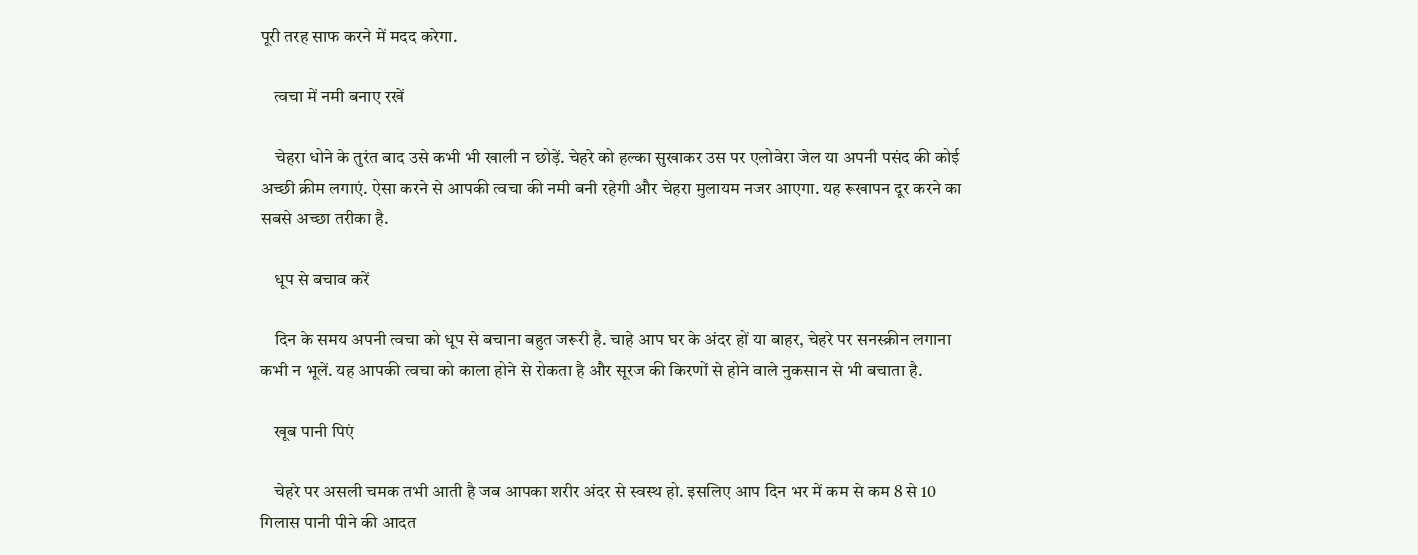पूरी तरह साफ करने में मदद करेगा.

    त्वचा में नमी बनाए रखें

    चेहरा धोने के तुरंत बाद उसे कभी भी खाली न छोड़ें. चेहरे को हल्का सुखाकर उस पर एलोवेरा जेल या अपनी पसंद की कोई अच्छी क्रीम लगाएं. ऐसा करने से आपकी त्वचा की नमी बनी रहेगी और चेहरा मुलायम नजर आएगा. यह रूखापन दूर करने का सबसे अच्छा तरीका है.

    धूप से बचाव करें

    दिन के समय अपनी त्वचा को धूप से बचाना बहुत जरूरी है. चाहे आप घर के अंदर हों या बाहर, चेहरे पर सनस्क्रीन लगाना कभी न भूलें. यह आपकी त्वचा को काला होने से रोकता है और सूरज की किरणों से होने वाले नुकसान से भी बचाता है.

    खूब पानी पिएं

    चेहरे पर असली चमक तभी आती है जब आपका शरीर अंदर से स्वस्थ हो. इसलिए आप दिन भर में कम से कम 8 से 10 गिलास पानी पीने की आदत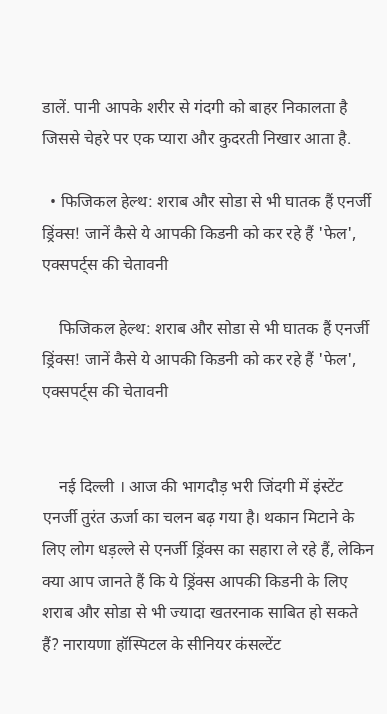डालें. पानी आपके शरीर से गंदगी को बाहर निकालता है जिससे चेहरे पर एक प्यारा और कुदरती निखार आता है.

  • फिजिकल हेल्थ: शराब और सोडा से भी घातक हैं एनर्जी ड्रिंक्स! जानें कैसे ये आपकी किडनी को कर रहे हैं 'फेल', एक्सपर्ट्स की चेतावनी

    फिजिकल हेल्थ: शराब और सोडा से भी घातक हैं एनर्जी ड्रिंक्स! जानें कैसे ये आपकी किडनी को कर रहे हैं 'फेल', एक्सपर्ट्स की चेतावनी


    नई दिल्ली । आज की भागदौड़ भरी जिंदगी में इंस्टेंट एनर्जी तुरंत ऊर्जा का चलन बढ़ गया है। थकान मिटाने के लिए लोग धड़ल्ले से एनर्जी ड्रिंक्स का सहारा ले रहे हैं, लेकिन क्या आप जानते हैं कि ये ड्रिंक्स आपकी किडनी के लिए शराब और सोडा से भी ज्यादा खतरनाक साबित हो सकते हैं? नारायणा हॉस्पिटल के सीनियर कंसल्टेंट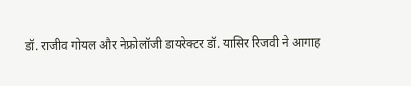डॉ. राजीव गोयल और नेफ्रोलॉजी डायरेक्टर डॉ. यासिर रिजवी ने आगाह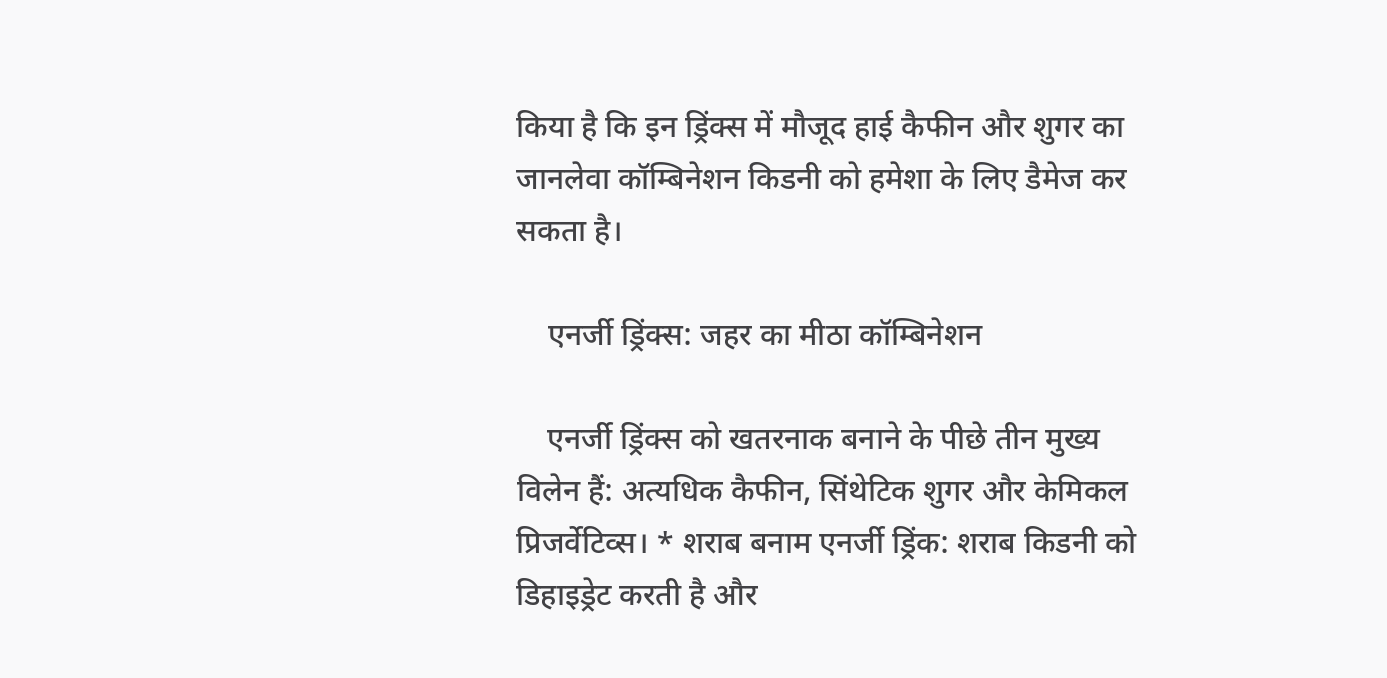किया है कि इन ड्रिंक्स में मौजूद हाई कैफीन और शुगर का जानलेवा कॉम्बिनेशन किडनी को हमेशा के लिए डैमेज कर सकता है।

    एनर्जी ड्रिंक्स: जहर का मीठा कॉम्बिनेशन

    एनर्जी ड्रिंक्स को खतरनाक बनाने के पीछे तीन मुख्य विलेन हैं: अत्यधिक कैफीन, सिंथेटिक शुगर और केमिकल प्रिजर्वेटिव्स। * शराब बनाम एनर्जी ड्रिंक: शराब किडनी को डिहाइड्रेट करती है और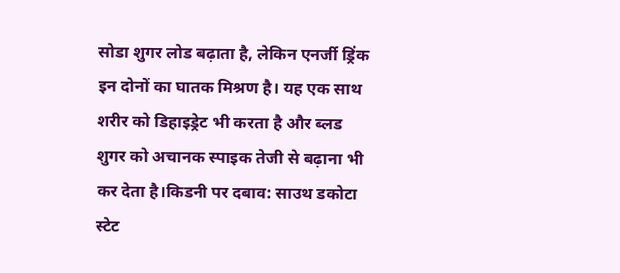सोडा शुगर लोड बढ़ाता है, लेकिन एनर्जी ड्रिंक इन दोनों का घातक मिश्रण है। यह एक साथ शरीर को डिहाइड्रेट भी करता है और ब्लड शुगर को अचानक स्पाइक तेजी से बढ़ाना भी कर देता है।किडनी पर दबाव: साउथ डकोटा स्टेट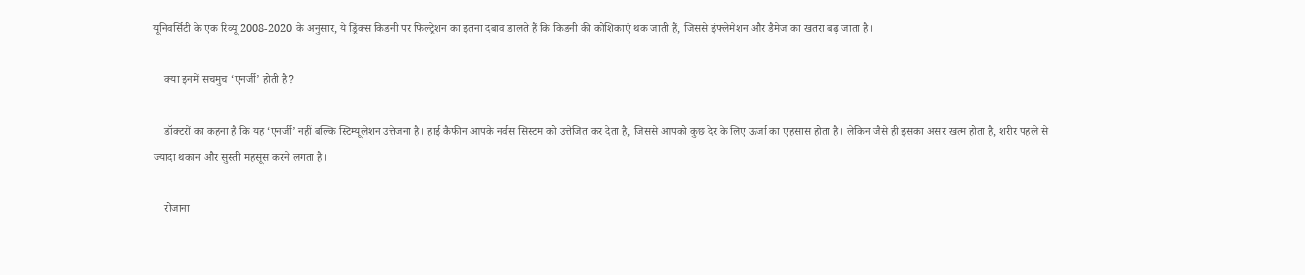यूनिवर्सिटी के एक रिव्यू 2008-2020 के अनुसार, ये ड्रिंक्स किडनी पर फिल्ट्रेशन का इतना दबाव डालते हैं कि किडनी की कोशिकाएं थक जाती हैं, जिससे इंफ्लेमेशन और डैमेज का खतरा बढ़ जाता है।

    क्या इनमें सचमुच ‘एनर्जी’ होती है?

    डॉक्टरों का कहना है कि यह ‘एनर्जी’ नहीं बल्कि स्टिम्यूलेशन उत्तेजना है। हाई कैफीन आपके नर्वस सिस्टम को उत्तेजित कर देता है, जिससे आपको कुछ देर के लिए ऊर्जा का एहसास होता है। लेकिन जैसे ही इसका असर खत्म होता है, शरीर पहले से ज्यादा थकान और सुस्ती महसूस करने लगता है।

    रोजाना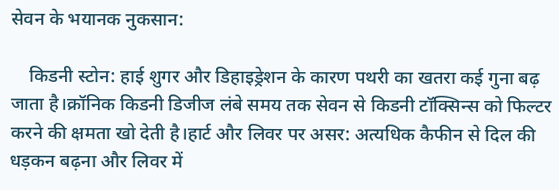सेवन के भयानक नुकसान:

    किडनी स्टोन: हाई शुगर और डिहाइड्रेशन के कारण पथरी का खतरा कई गुना बढ़ जाता है।क्रॉनिक किडनी डिजीज लंबे समय तक सेवन से किडनी टॉक्सिन्स को फिल्टर करने की क्षमता खो देती है।हार्ट और लिवर पर असर: अत्यधिक कैफीन से दिल की धड़कन बढ़ना और लिवर में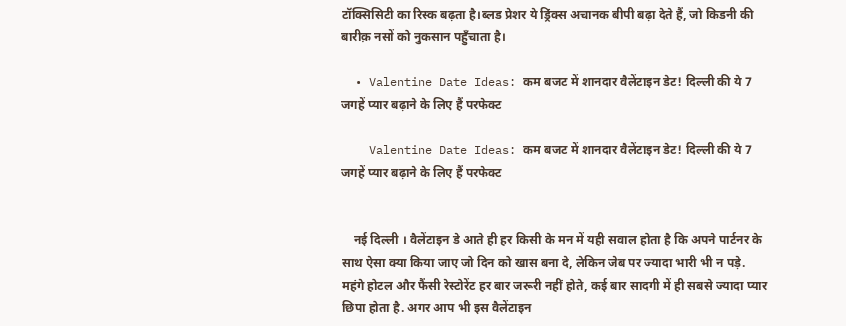टॉक्सिसिटी का रिस्क बढ़ता है।ब्लड प्रेशर ये ड्रिंक्स अचानक बीपी बढ़ा देते हैं, जो किडनी की बारीक़ नसों को नुकसान पहुँचाता है।

  • Valentine Date Ideas: कम बजट में शानदार वैलेंटाइन डेट! दिल्ली की ये 7 जगहें प्यार बढ़ाने के लिए हैं परफेक्ट

    Valentine Date Ideas: कम बजट में शानदार वैलेंटाइन डेट! दिल्ली की ये 7 जगहें प्यार बढ़ाने के लिए हैं परफेक्ट


    नई दिल्ली । वैलेंटाइन डे आते ही हर किसी के मन में यही सवाल होता है कि अपने पार्टनर के साथ ऐसा क्या किया जाए जो दिन को खास बना दे, लेकिन जेब पर ज्यादा भारी भी न पड़े. महंगे होटल और फैंसी रेस्टोरेंट हर बार जरूरी नहीं होते, कई बार सादगी में ही सबसे ज्यादा प्यार छिपा होता है. अगर आप भी इस वैलेंटाइन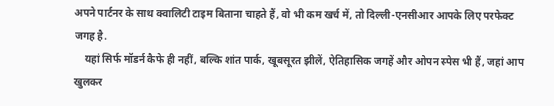अपने पार्टनर के साथ क्वालिटी टाइम बिताना चाहते हैं, वो भी कम खर्च में, तो दिल्ली-एनसीआर आपके लिए परफेक्ट जगह है.
    यहां सिर्फ मॉडर्न कैफे ही नहीं, बल्कि शांत पार्क, खूबसूरत झीलें, ऐतिहासिक जगहें और ओपन स्पेस भी हैं, जहां आप खुलकर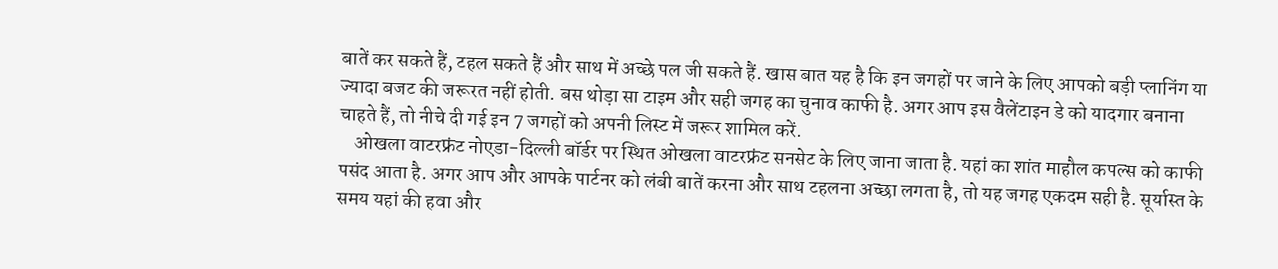बातें कर सकते हैं, टहल सकते हैं और साथ में अच्छे पल जी सकते हैं. खास बात यह है कि इन जगहों पर जाने के लिए आपको बड़ी प्लानिंग या ज्यादा बजट की जरूरत नहीं होती. बस थोड़ा सा टाइम और सही जगह का चुनाव काफी है. अगर आप इस वैलेंटाइन डे को यादगार बनाना चाहते हैं, तो नीचे दी गई इन 7 जगहों को अपनी लिस्ट में जरूर शामिल करें.
    ओखला वाटरफ्रंट नोएडा-दिल्ली बॉर्डर पर स्थित ओखला वाटरफ्रंट सनसेट के लिए जाना जाता है. यहां का शांत माहौल कपल्स को काफी पसंद आता है. अगर आप और आपके पार्टनर को लंबी बातें करना और साथ टहलना अच्छा लगता है, तो यह जगह एकदम सही है. सूर्यास्त के समय यहां की हवा और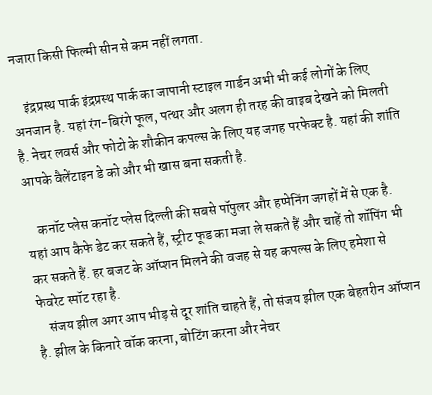नजारा किसी फिल्मी सीन से कम नहीं लगता.

    इंद्रप्रस्थ पार्क इंद्रप्रस्थ पार्क का जापानी स्टाइल गार्डन अभी भी कई लोगों के लिए अनजान है. यहां रंग-बिरंगे फूल, पत्थर और अलग ही तरह की वाइब देखने को मिलती है. नेचर लवर्स और फोटो के शौकीन कपल्स के लिए यह जगह परफेक्ट है. यहां की शांति आपके वैलेंटाइन डे को और भी खास बना सकती है.

    कनॉट प्लेस कनॉट प्लेस दिल्ली की सबसे पॉपुलर और हप्पेनिंग जगहों में से एक है. यहां आप कैफे डेट कर सकते हैं, स्ट्रीट फूड का मजा ले सकते हैं और चाहें तो शॉपिंग भी कर सकते हैं. हर बजट के ऑप्शन मिलने की वजह से यह कपल्स के लिए हमेशा से फेवरेट स्पॉट रहा है.
    संजय झील अगर आप भीड़ से दूर शांति चाहते हैं, तो संजय झील एक बेहतरीन ऑप्शन है. झील के किनारे वॉक करना, बोटिंग करना और नेचर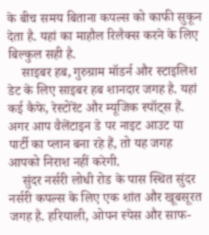के बीच समय बिताना कपल्स को काफी सुकून देता है. यहां का माहौल रिलैक्स करने के लिए बिल्कुल सही है.
    साइबर हब, गुरुग्राम मॉडर्न और स्टाइलिश डेट के लिए साइबर हब शानदार जगह है. यहां कई कैफे, रेस्टोरेंट और म्यूजिक स्पॉट्स हैं. अगर आप वैलेंटाइन डे पर नाइट आउट या पार्टी का प्लान बना रहे हैं, तो यह जगह आपको निराश नहीं करेगी.
    सुंदर नर्सरी लोधी रोड के पास स्थित सुंदर नर्सरी कपल्स के लिए एक शांत और खूबसूरत जगह है. हरियाली, ओपन स्पेस और साफ-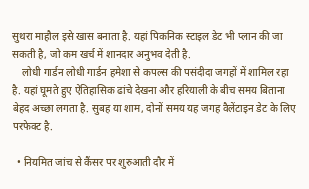सुथरा माहौल इसे खास बनाता है. यहां पिकनिक स्टाइल डेट भी प्लान की जा सकती है, जो कम खर्च में शानदार अनुभव देती है.
    लोधी गार्डन लोधी गार्डन हमेशा से कपल्स की पसंदीदा जगहों में शामिल रहा है. यहां घूमते हुए ऐतिहासिक ढांचे देखना और हरियाली के बीच समय बिताना बेहद अच्छा लगता है. सुबह या शाम, दोनों समय यह जगह वैलेंटाइन डेट के लिए परफेक्ट है.

  • नियमित जांच से कैंसर पर शुरुआती दौर में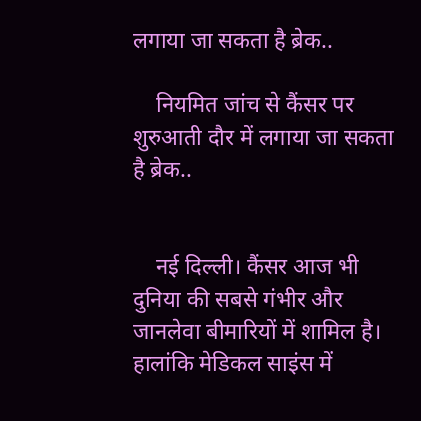लगाया जा सकता है ब्रेक..

    नियमित जांच से कैंसर पर शुरुआती दौर में लगाया जा सकता है ब्रेक..


    नई दिल्ली। कैंसर आज भी दुनिया की सबसे गंभीर और जानलेवा बीमारियों में शामिल है। हालांकि मेडिकल साइंस में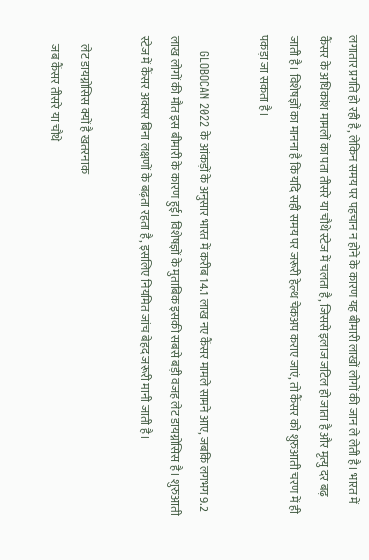लगातार प्रगति हो रही है, लेकिन समय पर पहचान न होने के कारण यह बीमारी लाखों लोगों की जान ले लेती है। भारत में कैंसर के अधिकांश मामलों का पता तीसरे या चौथे स्टेज में चलता है, जिससे इलाज जटिल हो जाता है और मृत्यु दर बढ़ जाती है। विशेषज्ञों का मानना है कि यदि सही समय पर जरूरी हेल्थ चेकअप कराए जाएं, तो कैंसर को शुरुआती चरण में ही पकड़ा जा सकता है।

    GLOBOCAN 2022 के आंकड़ों के अनुसार भारत में करीब 14.1 लाख नए कैंसर मामले सामने आए, जबकि लगभग 9.2 लाख लोगों की मौत इस बीमारी के कारण हुई। विशेषज्ञों के मुताबिक इसकी सबसे बड़ी वजह लेट डायग्नोसिस है। शुरुआती स्टेज में कैंसर अक्सर बिना लक्षणों के बढ़ता रहता है, इसलिए नियमित जांच बेहद जरूरी मानी जाती है।

    लेट डायग्नोसिस क्यों है खतरनाक
    जब कैंसर तीसरे या चौथे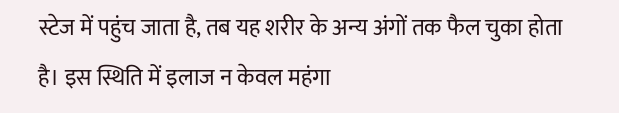स्टेज में पहुंच जाता है, तब यह शरीर के अन्य अंगों तक फैल चुका होता है। इस स्थिति में इलाज न केवल महंगा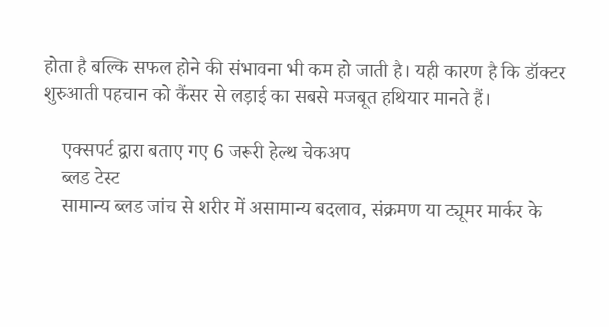होता है बल्कि सफल होने की संभावना भी कम हो जाती है। यही कारण है कि डॉक्टर शुरुआती पहचान को कैंसर से लड़ाई का सबसे मजबूत हथियार मानते हैं।

    एक्सपर्ट द्वारा बताए गए 6 जरूरी हेल्थ चेकअप
    ब्लड टेस्ट
    सामान्य ब्लड जांच से शरीर में असामान्य बदलाव, संक्रमण या ट्यूमर मार्कर के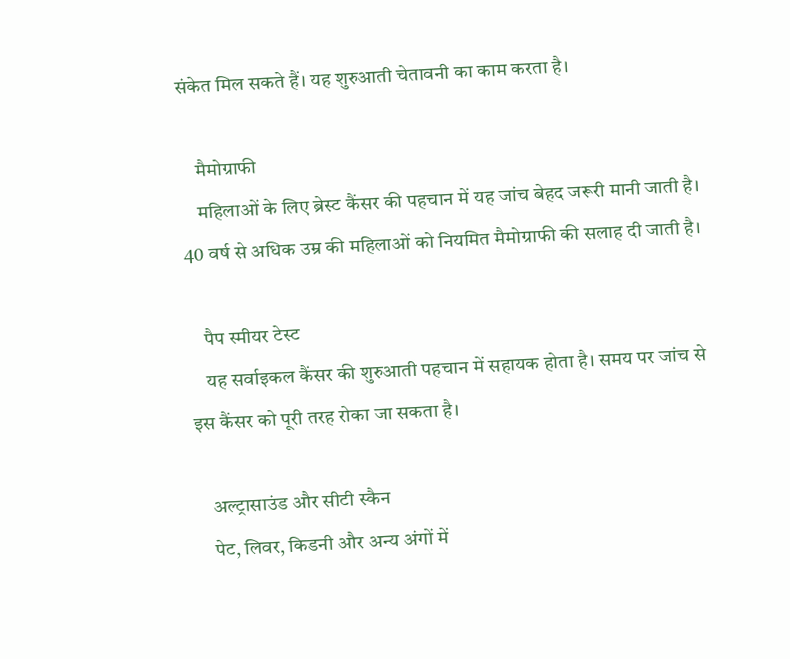संकेत मिल सकते हैं। यह शुरुआती चेतावनी का काम करता है।

    मैमोग्राफी
    महिलाओं के लिए ब्रेस्ट कैंसर की पहचान में यह जांच बेहद जरूरी मानी जाती है। 40 वर्ष से अधिक उम्र की महिलाओं को नियमित मैमोग्राफी की सलाह दी जाती है।

    पैप स्मीयर टेस्ट
    यह सर्वाइकल कैंसर की शुरुआती पहचान में सहायक होता है। समय पर जांच से इस कैंसर को पूरी तरह रोका जा सकता है।

    अल्ट्रासाउंड और सीटी स्कैन
    पेट, लिवर, किडनी और अन्य अंगों में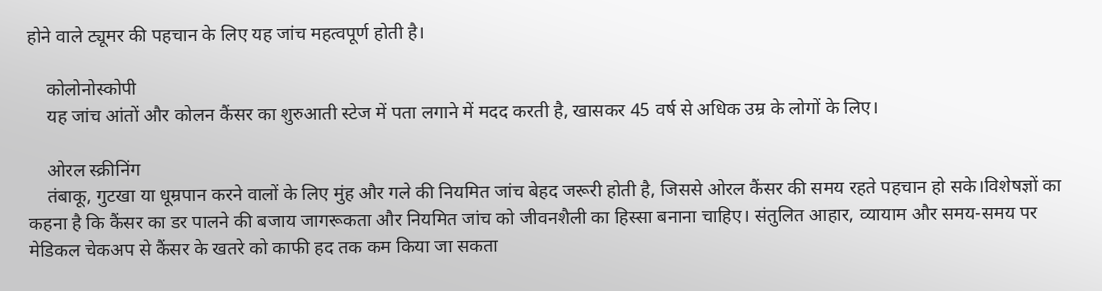होने वाले ट्यूमर की पहचान के लिए यह जांच महत्वपूर्ण होती है।

    कोलोनोस्कोपी
    यह जांच आंतों और कोलन कैंसर का शुरुआती स्टेज में पता लगाने में मदद करती है, खासकर 45 वर्ष से अधिक उम्र के लोगों के लिए।

    ओरल स्क्रीनिंग
    तंबाकू, गुटखा या धूम्रपान करने वालों के लिए मुंह और गले की नियमित जांच बेहद जरूरी होती है, जिससे ओरल कैंसर की समय रहते पहचान हो सके।विशेषज्ञों का कहना है कि कैंसर का डर पालने की बजाय जागरूकता और नियमित जांच को जीवनशैली का हिस्सा बनाना चाहिए। संतुलित आहार, व्यायाम और समय-समय पर मेडिकल चेकअप से कैंसर के खतरे को काफी हद तक कम किया जा सकता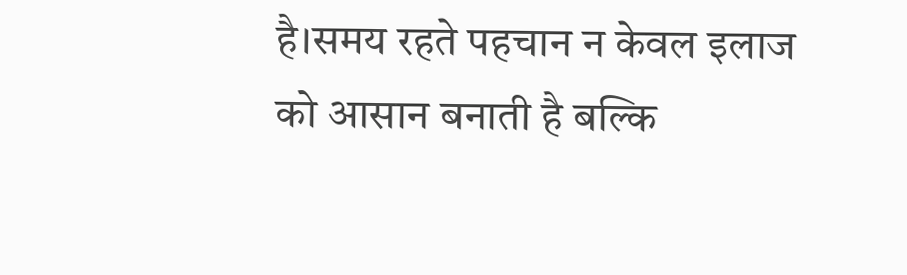है।समय रहते पहचान न केवल इलाज को आसान बनाती है बल्कि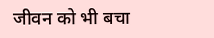जीवन को भी बचा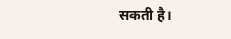सकती है।